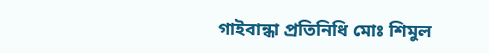গাইবান্ধা প্রতিনিধি মোঃ শিমুল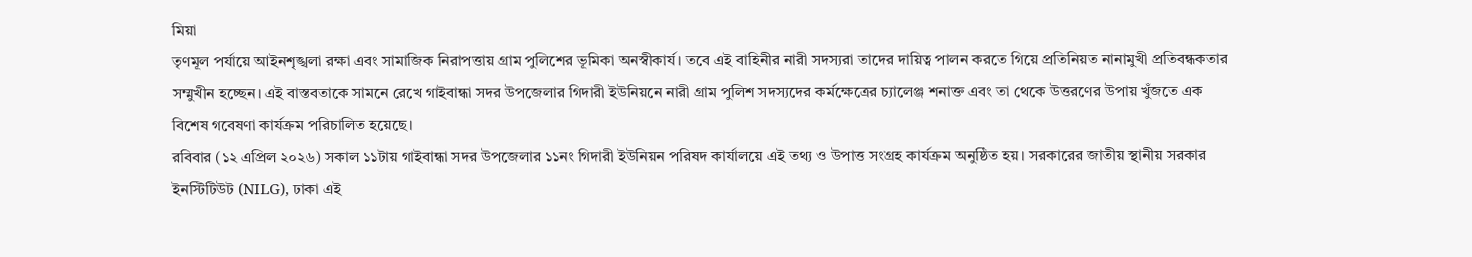মিয়া
তৃণমূল পর্যায়ে আইনশৃঙ্খলা রক্ষা এবং সামাজিক নিরাপত্তায় গ্রাম পুলিশের ভূমিকা অনস্বীকার্য। তবে এই বাহিনীর নারী সদস্যরা তাদের দায়িত্ব পালন করতে গিয়ে প্রতিনিয়ত নানামুখী প্রতিবন্ধকতার সম্মুখীন হচ্ছেন। এই বাস্তবতাকে সামনে রেখে গাইবান্ধা সদর উপজেলার গিদারী ইউনিয়নে নারী গ্রাম পুলিশ সদস্যদের কর্মক্ষেত্রের চ্যালেঞ্জ শনাক্ত এবং তা থেকে উত্তরণের উপায় খুঁজতে এক বিশেষ গবেষণা কার্যক্রম পরিচালিত হয়েছে।
রবিবার (১২ এপ্রিল ২০২৬) সকাল ১১টায় গাইবান্ধা সদর উপজেলার ১১নং গিদারী ইউনিয়ন পরিষদ কার্যালয়ে এই তথ্য ও উপাত্ত সংগ্রহ কার্যক্রম অনুষ্ঠিত হয়। সরকারের জাতীয় স্থানীয় সরকার ইনস্টিটিউট (NILG), ঢাকা এই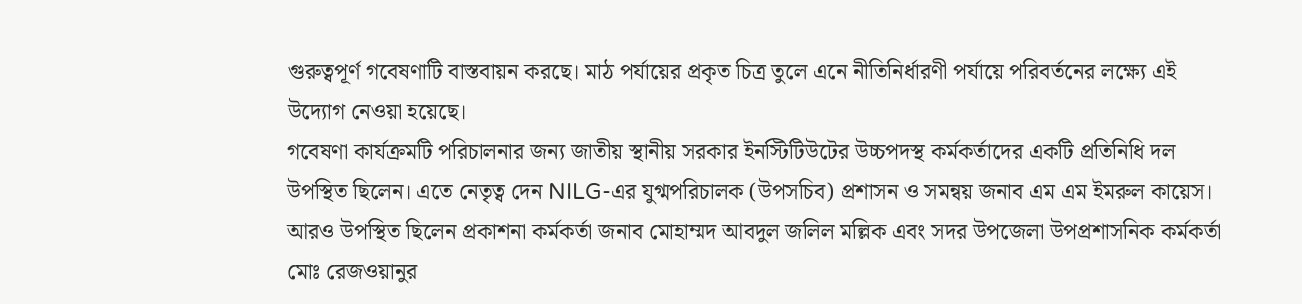গুরুত্বপূর্ণ গবেষণাটি বাস্তবায়ন করছে। মাঠ পর্যায়ের প্রকৃত চিত্র তুলে এনে নীতিনির্ধারণী পর্যায়ে পরিবর্তনের লক্ষ্যে এই উদ্যোগ নেওয়া হয়েছে।
গবেষণা কার্যক্রমটি পরিচালনার জন্য জাতীয় স্থানীয় সরকার ইনস্টিটিউটের উচ্চপদস্থ কর্মকর্তাদের একটি প্রতিনিধি দল উপস্থিত ছিলেন। এতে নেতৃত্ব দেন NILG-এর যুগ্মপরিচালক (উপসচিব) প্রশাসন ও সমন্বয় জনাব এম এম ইমরুল কায়েস। আরও উপস্থিত ছিলেন প্রকাশনা কর্মকর্তা জনাব মোহাম্মদ আবদুল জলিল মল্লিক এবং সদর উপজেলা উপপ্রশাসনিক কর্মকর্তা মোঃ রেজওয়ানুর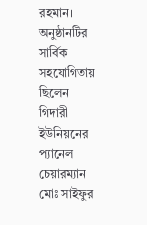রহমান।
অনুষ্ঠানটির সার্বিক সহযোগিতায় ছিলেন গিদারী ইউনিয়নের প্যানেল চেয়ারম্যান মোঃ সাইফুর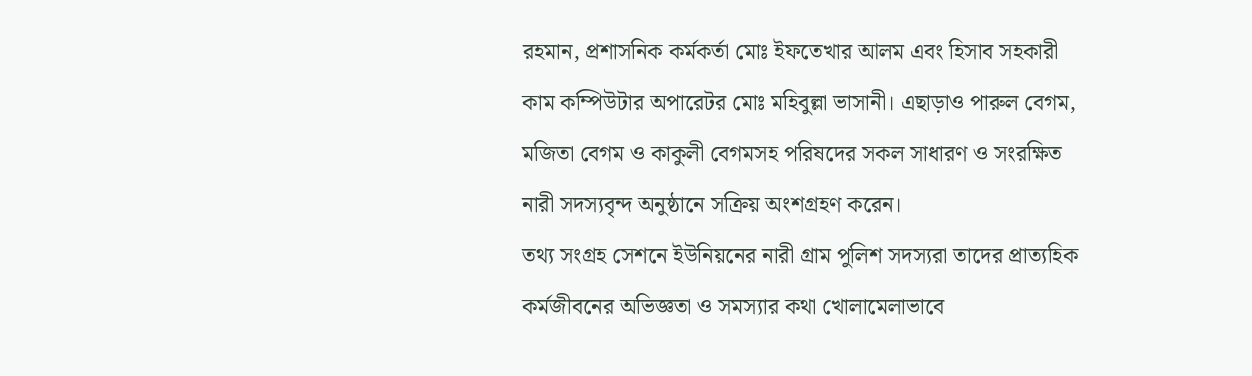রহমান, প্রশাসনিক কর্মকর্তা মোঃ ইফতেখার আলম এবং হিসাব সহকারী কাম কম্পিউটার অপারেটর মোঃ মহিবুল্লা ভাসানী। এছাড়াও পারুল বেগম, মজিতা বেগম ও কাকুলী বেগমসহ পরিষদের সকল সাধারণ ও সংরক্ষিত নারী সদস্যবৃন্দ অনুষ্ঠানে সক্রিয় অংশগ্রহণ করেন।
তথ্য সংগ্রহ সেশনে ইউনিয়নের নারী গ্রাম পুলিশ সদস্যরা তাদের প্রাত্যহিক কর্মজীবনের অভিজ্ঞতা ও সমস্যার কথা খোলামেলাভাবে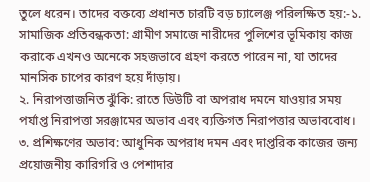তুলে ধরেন। তাদের বক্তব্যে প্রধানত চারটি বড় চ্যালেঞ্জ পরিলক্ষিত হয়:-১. সামাজিক প্রতিবন্ধকতা: গ্রামীণ সমাজে নারীদের পুলিশের ভূমিকায় কাজ করাকে এখনও অনেকে সহজভাবে গ্রহণ করতে পারেন না, যা তাদের মানসিক চাপের কারণ হয়ে দাঁড়ায়।
২. নিরাপত্তাজনিত ঝুঁকি: রাতে ডিউটি বা অপরাধ দমনে যাওয়ার সময় পর্যাপ্ত নিরাপত্তা সরঞ্জামের অভাব এবং ব্যক্তিগত নিরাপত্তার অভাববোধ।
৩. প্রশিক্ষণের অভাব: আধুনিক অপরাধ দমন এবং দাপ্তরিক কাজের জন্য প্রয়োজনীয় কারিগরি ও পেশাদার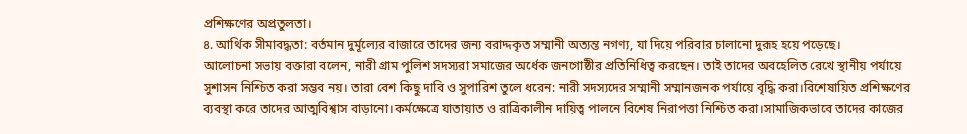প্রশিক্ষণের অপ্রতুলতা।
৪. আর্থিক সীমাবদ্ধতা: বর্তমান দুর্মূল্যের বাজারে তাদের জন্য বরাদ্দকৃত সম্মানী অত্যন্ত নগণ্য, যা দিয়ে পরিবার চালানো দুরূহ হয়ে পড়েছে।
আলোচনা সভায় বক্তারা বলেন, নারী গ্রাম পুলিশ সদস্যরা সমাজের অর্ধেক জনগোষ্ঠীর প্রতিনিধিত্ব করছেন। তাই তাদের অবহেলিত রেখে স্থানীয় পর্যায়ে সুশাসন নিশ্চিত করা সম্ভব নয়। তারা বেশ কিছু দাবি ও সুপারিশ তুলে ধরেন: নারী সদস্যদের সম্মানী সম্মানজনক পর্যায়ে বৃদ্ধি করা।বিশেষায়িত প্রশিক্ষণের ব্যবস্থা করে তাদের আত্মবিশ্বাস বাড়ানো।কর্মক্ষেত্রে যাতায়াত ও রাত্রিকালীন দায়িত্ব পালনে বিশেষ নিরাপত্তা নিশ্চিত করা।সামাজিকভাবে তাদের কাজের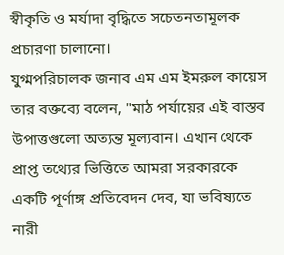স্বীকৃতি ও মর্যাদা বৃদ্ধিতে সচেতনতামূলক প্রচারণা চালানো।
যুগ্মপরিচালক জনাব এম এম ইমরুল কায়েস তার বক্তব্যে বলেন, "মাঠ পর্যায়ের এই বাস্তব উপাত্তগুলো অত্যন্ত মূল্যবান। এখান থেকে প্রাপ্ত তথ্যের ভিত্তিতে আমরা সরকারকে একটি পূর্ণাঙ্গ প্রতিবেদন দেব, যা ভবিষ্যতে নারী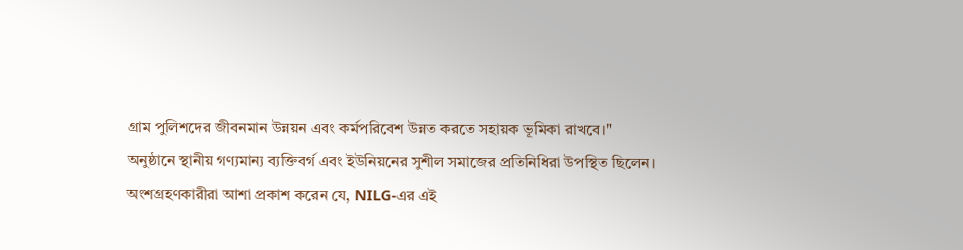গ্রাম পুলিশদের জীবনমান উন্নয়ন এবং কর্মপরিবেশ উন্নত করতে সহায়ক ভূমিকা রাখবে।"
অনুষ্ঠানে স্থানীয় গণ্যমান্য ব্যক্তিবর্গ এবং ইউনিয়নের সুশীল সমাজের প্রতিনিধিরা উপস্থিত ছিলেন। অংশগ্রহণকারীরা আশা প্রকাশ করেন যে, NILG-এর এই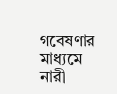গবেষণার মাধ্যমে নারী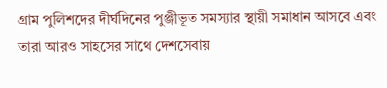গ্রাম পুলিশদের দীর্ঘদিনের পুঞ্জীভূত সমস্যার স্থায়ী সমাধান আসবে এবং তারা আরও সাহসের সাথে দেশসেবায়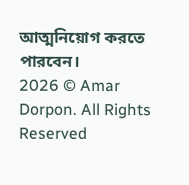আত্মনিয়োগ করতে পারবেন।
2026 © Amar Dorpon. All Rights Reserved